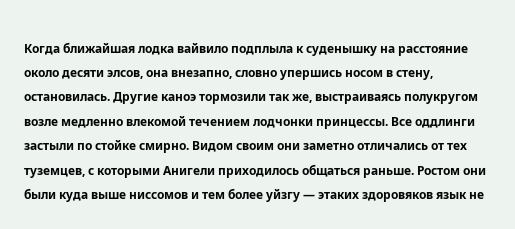Когда ближайшая лодка вайвило подплыла к суденышку на расстояние около десяти элсов, она внезапно, словно упершись носом в стену, остановилась. Другие каноэ тормозили так же, выстраиваясь полукругом возле медленно влекомой течением лодчонки принцессы. Все оддлинги застыли по стойке смирно. Видом своим они заметно отличались от тех туземцев, с которыми Анигели приходилось общаться раньше. Ростом они были куда выше ниссомов и тем более уйзгу — этаких здоровяков язык не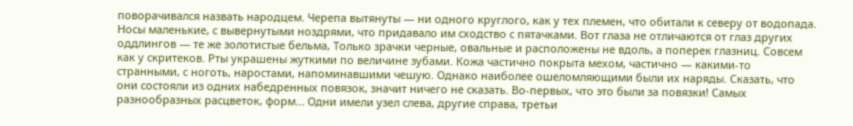поворачивался назвать народцем. Черепа вытянуты — ни одного круглого, как у тех племен, что обитали к северу от водопада. Носы маленькие, с вывернутыми ноздрями, что придавало им сходство с пятачками. Вот глаза не отличаются от глаз других оддлингов — те же золотистые бельма, Только зрачки черные, овальные и расположены не вдоль, а поперек глазниц. Совсем как у скритеков. Рты украшены жуткими по величине зубами. Кожа частично покрыта мехом, частично — какими-то странными, с ноготь, наростами, напоминавшими чешую. Однако наиболее ошеломляющими были их наряды. Сказать, что они состояли из одних набедренных повязок, значит ничего не сказать. Во-первых, что это были за повязки! Самых разнообразных расцветок, форм... Одни имели узел слева, другие справа, третьи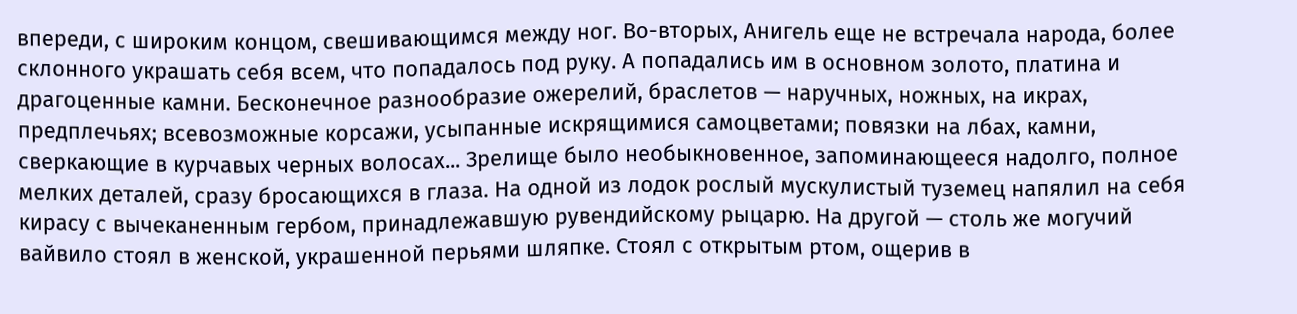впереди, с широким концом, свешивающимся между ног. Во-вторых, Анигель еще не встречала народа, более склонного украшать себя всем, что попадалось под руку. А попадались им в основном золото, платина и драгоценные камни. Бесконечное разнообразие ожерелий, браслетов — наручных, ножных, на икрах, предплечьях; всевозможные корсажи, усыпанные искрящимися самоцветами; повязки на лбах, камни, сверкающие в курчавых черных волосах... Зрелище было необыкновенное, запоминающееся надолго, полное мелких деталей, сразу бросающихся в глаза. На одной из лодок рослый мускулистый туземец напялил на себя кирасу с вычеканенным гербом, принадлежавшую рувендийскому рыцарю. На другой — столь же могучий вайвило стоял в женской, украшенной перьями шляпке. Стоял с открытым ртом, ощерив в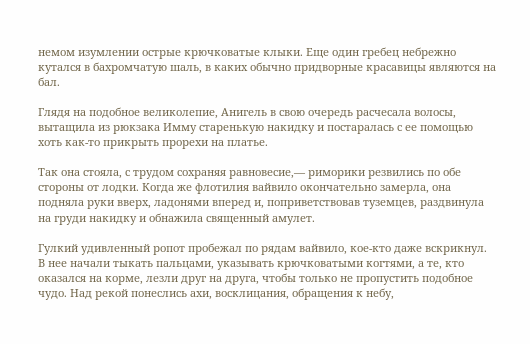немом изумлении острые крючковатые клыки. Еще один гребец небрежно кутался в бахромчатую шаль, в каких обычно придворные красавицы являются на бал.

Глядя на подобное великолепие, Анигель в свою очередь расчесала волосы, вытащила из рюкзака Имму старенькую накидку и постаралась с ее помощью хоть как-то прикрыть прорехи на платье.

Так она стояла, с трудом сохраняя равновесие,— риморики резвились по обе стороны от лодки. Когда же флотилия вайвило окончательно замерла, она подняла руки вверх, ладонями вперед и, поприветствовав туземцев, раздвинула на груди накидку и обнажила священный амулет.

Гулкий удивленный ропот пробежал по рядам вайвило, кое-кто даже вскрикнул. В нее начали тыкать пальцами, указывать крючковатыми когтями, а те, кто оказался на корме, лезли друг на друга, чтобы только не пропустить подобное чудо. Над рекой понеслись ахи, восклицания, обращения к небу,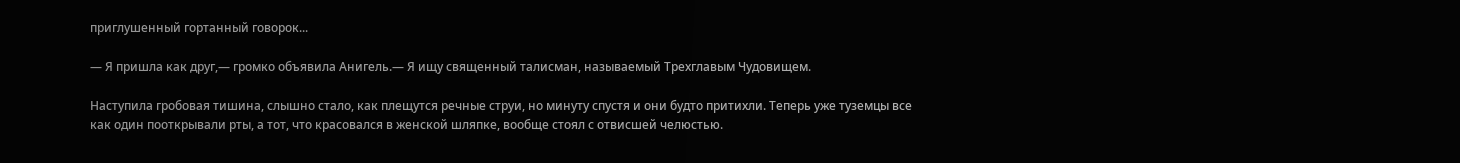приглушенный гортанный говорок...

— Я пришла как друг,— громко объявила Анигель.— Я ищу священный талисман, называемый Трехглавым Чудовищем.

Наступила гробовая тишина, слышно стало, как плещутся речные струи, но минуту спустя и они будто притихли. Теперь уже туземцы все как один пооткрывали рты, а тот, что красовался в женской шляпке, вообще стоял с отвисшей челюстью.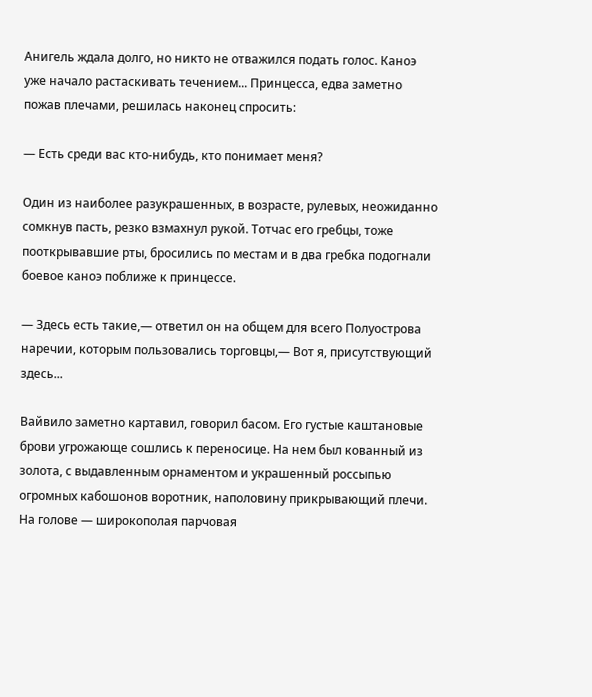Анигель ждала долго, но никто не отважился подать голос. Каноэ уже начало растаскивать течением... Принцесса, едва заметно пожав плечами, решилась наконец спросить:

— Есть среди вас кто-нибудь, кто понимает меня?

Один из наиболее разукрашенных, в возрасте, рулевых, неожиданно сомкнув пасть, резко взмахнул рукой. Тотчас его гребцы, тоже пооткрывавшие рты, бросились по местам и в два гребка подогнали боевое каноэ поближе к принцессе.

— Здесь есть такие,— ответил он на общем для всего Полуострова наречии, которым пользовались торговцы,— Вот я, присутствующий здесь...

Вайвило заметно картавил, говорил басом. Его густые каштановые брови угрожающе сошлись к переносице. На нем был кованный из золота, с выдавленным орнаментом и украшенный россыпью огромных кабошонов воротник, наполовину прикрывающий плечи. На голове — широкополая парчовая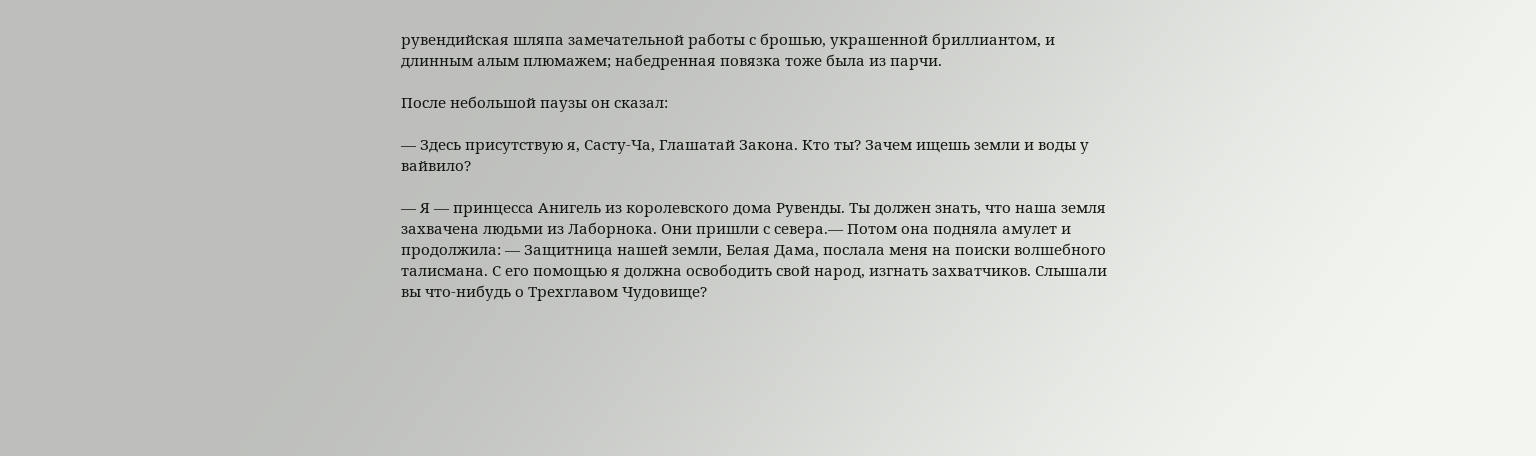рувендийская шляпа замечательной работы с брошью, украшенной бриллиантом, и длинным алым плюмажем; набедренная повязка тоже была из парчи.

После небольшой паузы он сказал:

— Здесь присутствую я, Састу-Ча, Глашатай Закона. Кто ты? Зачем ищешь земли и воды у вайвило?

— Я — принцесса Анигель из королевского дома Рувенды. Ты должен знать, что наша земля захвачена людьми из Лаборнока. Они пришли с севера.— Потом она подняла амулет и продолжила: — Защитница нашей земли, Белая Дама, послала меня на поиски волшебного талисмана. С его помощью я должна освободить свой народ, изгнать захватчиков. Слышали вы что-нибудь о Трехглавом Чудовище?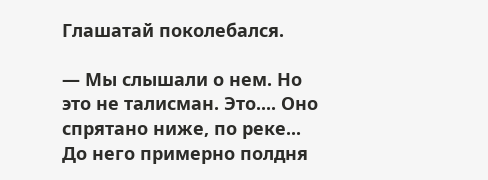Глашатай поколебался.

— Мы слышали о нем. Но это не талисман. Это.... Оно спрятано ниже, по реке... До него примерно полдня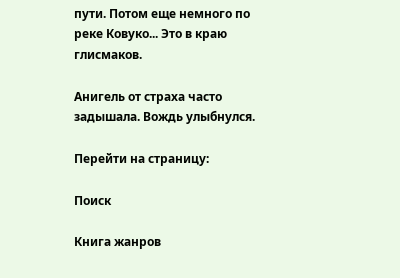пути. Потом еще немного по реке Ковуко... Это в краю глисмаков.

Анигель от страха часто задышала. Вождь улыбнулся.

Перейти на страницу:

Поиск

Книга жанров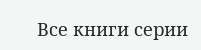Все книги серии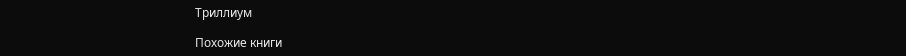Триллиум

Похожие книги